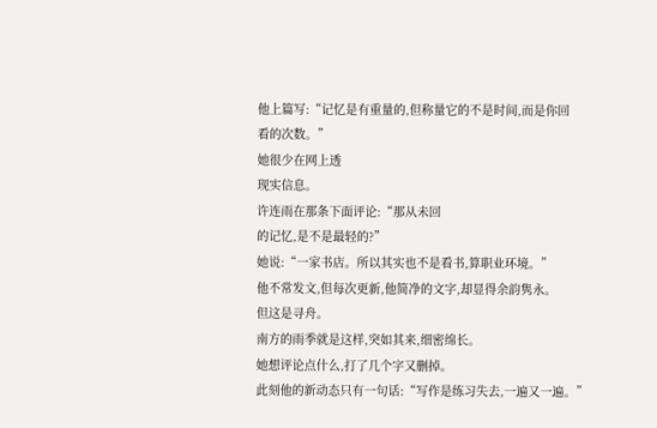他上篇写:“记忆是有重量的,但称量它的不是时间,而是你回
看的次数。”
她很少在网上透
现实信息。
许连雨在那条下面评论:“那从未回
的记忆,是不是最轻的?”
她说:“一家书店。所以其实也不是看书,算职业环境。”
他不常发文,但每次更新,他简净的文字,却显得余韵隽永。
但这是寻舟。
南方的雨季就是这样,突如其来,细密绵长。
她想评论点什么,打了几个字又删掉。
此刻他的新动态只有一句话:“写作是练习失去,一遍又一遍。”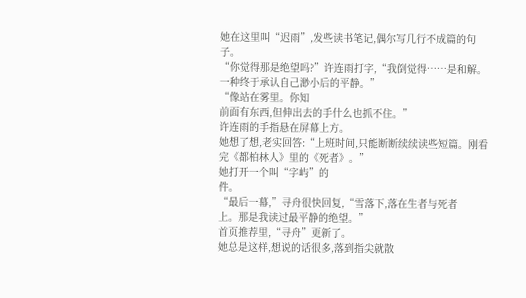她在这里叫“迟雨”,发些读书笔记,偶尔写几行不成篇的句子。
“你觉得那是绝望吗?”许连雨打字,“我倒觉得……是和解。一种终于承认自己渺小后的平静。”
“像站在雾里。你知
前面有东西,但伸出去的手什么也抓不住。”
许连雨的手指悬在屏幕上方。
她想了想,老实回答:“上班时间,只能断断续续读些短篇。刚看完《都柏林人》里的《死者》。”
她打开一个叫“字屿”的
件。
“最后一幕,”寻舟很快回复,“雪落下,落在生者与死者
上。那是我读过最平静的绝望。”
首页推荐里,“寻舟”更新了。
她总是这样,想说的话很多,落到指尖就散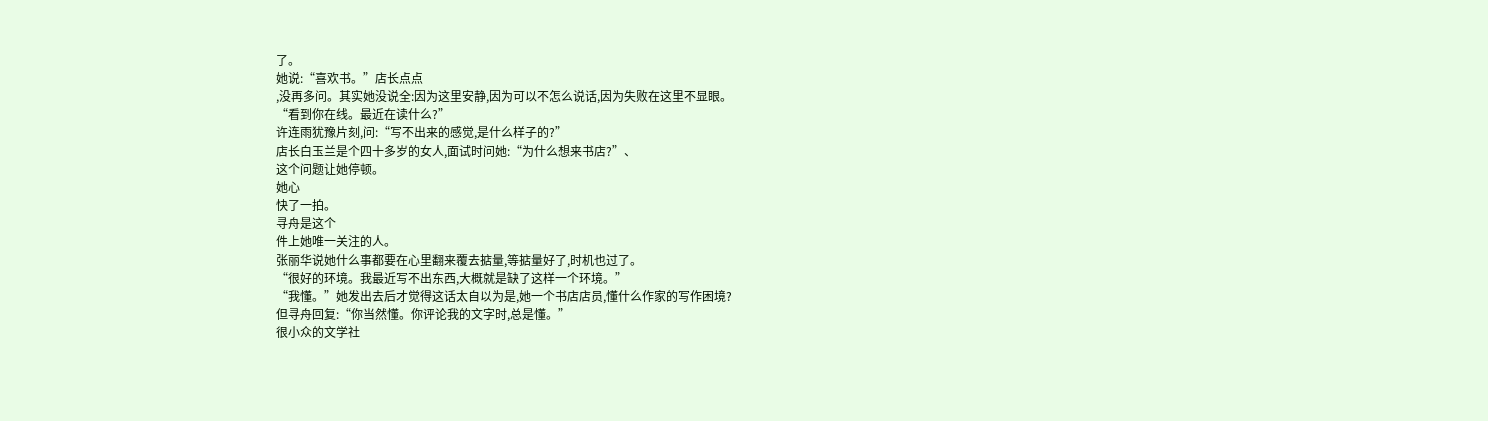了。
她说:“喜欢书。”店长点点
,没再多问。其实她没说全:因为这里安静,因为可以不怎么说话,因为失败在这里不显眼。
“看到你在线。最近在读什么?”
许连雨犹豫片刻,问:“写不出来的感觉,是什么样子的?”
店长白玉兰是个四十多岁的女人,面试时问她:“为什么想来书店?”、
这个问题让她停顿。
她心
快了一拍。
寻舟是这个
件上她唯一关注的人。
张丽华说她什么事都要在心里翻来覆去掂量,等掂量好了,时机也过了。
“很好的环境。我最近写不出东西,大概就是缺了这样一个环境。”
“我懂。”她发出去后才觉得这话太自以为是,她一个书店店员,懂什么作家的写作困境?
但寻舟回复:“你当然懂。你评论我的文字时,总是懂。”
很小众的文学社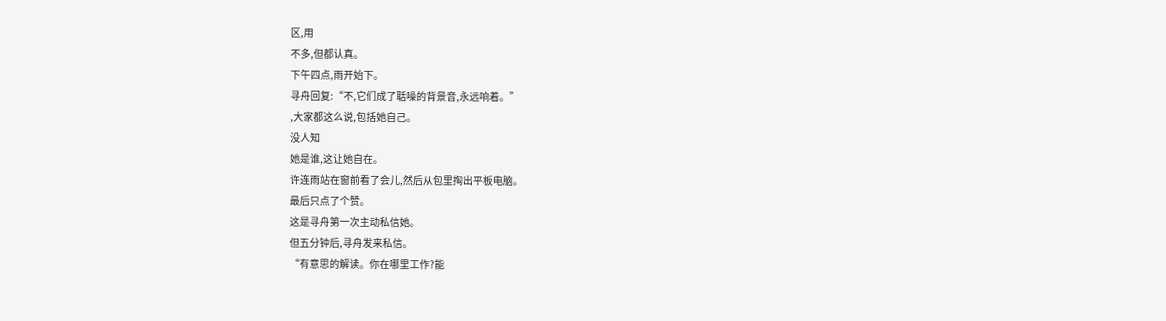区,用
不多,但都认真。
下午四点,雨开始下。
寻舟回复:“不,它们成了聒噪的背景音,永远响着。”
,大家都这么说,包括她自己。
没人知
她是谁,这让她自在。
许连雨站在窗前看了会儿,然后从包里掏出平板电脑。
最后只点了个赞。
这是寻舟第一次主动私信她。
但五分钟后,寻舟发来私信。
“有意思的解读。你在哪里工作?能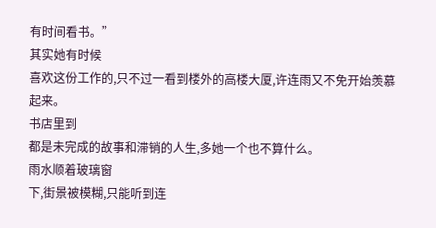有时间看书。”
其实她有时候
喜欢这份工作的,只不过一看到楼外的高楼大厦,许连雨又不免开始羡慕起来。
书店里到
都是未完成的故事和滞销的人生,多她一个也不算什么。
雨水顺着玻璃窗
下,街景被模糊,只能听到连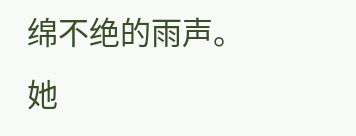绵不绝的雨声。
她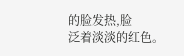的脸发热,脸
泛着淡淡的红色。